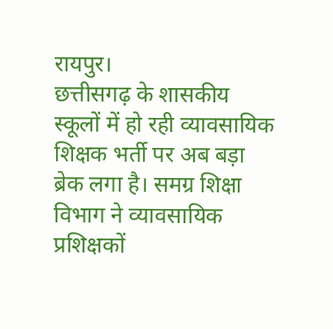रायपुर।
छत्तीसगढ़ के शासकीय स्कूलों में हो रही व्यावसायिक शिक्षक भर्ती पर अब बड़ा ब्रेक लगा है। समग्र शिक्षा विभाग ने व्यावसायिक प्रशिक्षकों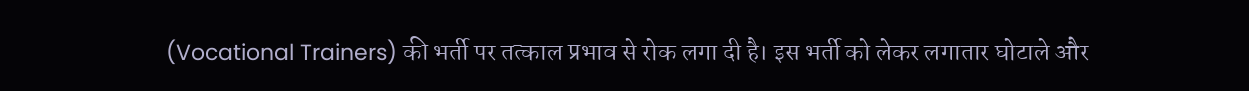(Vocational Trainers) की भर्ती पर तत्काल प्रभाव से रोक लगा दी है। इस भर्ती को लेकर लगातार घोटाले और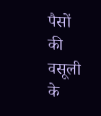पैसों की वसूली के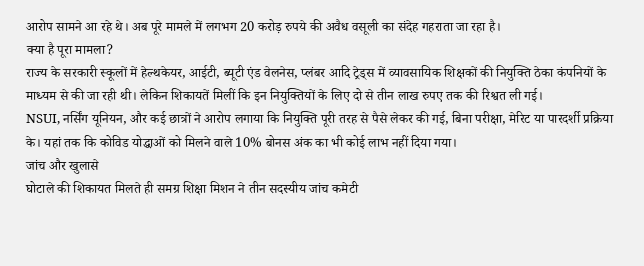आरोप सामने आ रहे थे। अब पूरे मामले में लगभग 20 करोड़ रुपये की अवैध वसूली का संदेह गहराता जा रहा है।
क्या है पूरा मामला?
राज्य के सरकारी स्कूलों में हेल्थकेयर, आईटी, ब्यूटी एंड वेलनेस, प्लंबर आदि ट्रेड्स में व्यावसायिक शिक्षकों की नियुक्ति ठेका कंपनियों के माध्यम से की जा रही थी। लेकिन शिकायतें मिलीं कि इन नियुक्तियों के लिए दो से तीन लाख रुपए तक की रिश्वत ली गई।
NSUI, नर्सिंग यूनियन, और कई छात्रों ने आरोप लगाया कि नियुक्ति पूरी तरह से पैसे लेकर की गई, बिना परीक्षा, मेरिट या पारदर्शी प्रक्रिया के। यहां तक कि कोविड योद्धाओं को मिलने वाले 10% बोनस अंक का भी कोई लाभ नहीं दिया गया।
जांच और खुलासे
घोटाले की शिकायत मिलते ही समग्र शिक्षा मिशन ने तीन सदस्यीय जांच कमेटी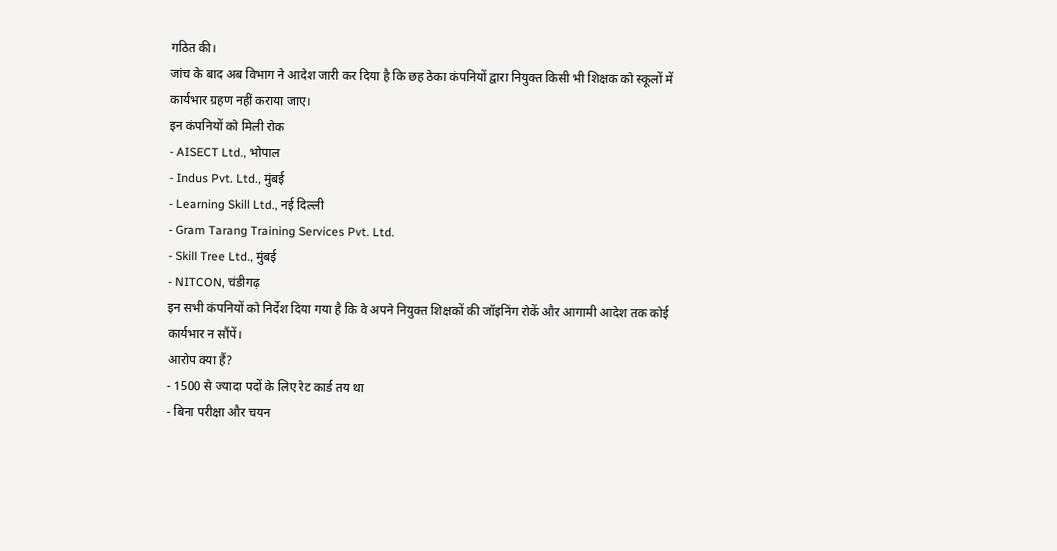गठित की।
जांच के बाद अब विभाग ने आदेश जारी कर दिया है कि छह ठेका कंपनियों द्वारा नियुक्त किसी भी शिक्षक को स्कूलों में कार्यभार ग्रहण नहीं कराया जाए।
इन कंपनियों को मिली रोक
- AISECT Ltd., भोपाल
- Indus Pvt. Ltd., मुंबई
- Learning Skill Ltd., नई दिल्ली
- Gram Tarang Training Services Pvt. Ltd.
- Skill Tree Ltd., मुंबई
- NITCON, चंडीगढ़
इन सभी कंपनियों को निर्देश दिया गया है कि वे अपने नियुक्त शिक्षकों की जॉइनिंग रोकें और आगामी आदेश तक कोई कार्यभार न सौंपें।
आरोप क्या हैं?
- 1500 से ज्यादा पदों के लिए रेट कार्ड तय था
- बिना परीक्षा और चयन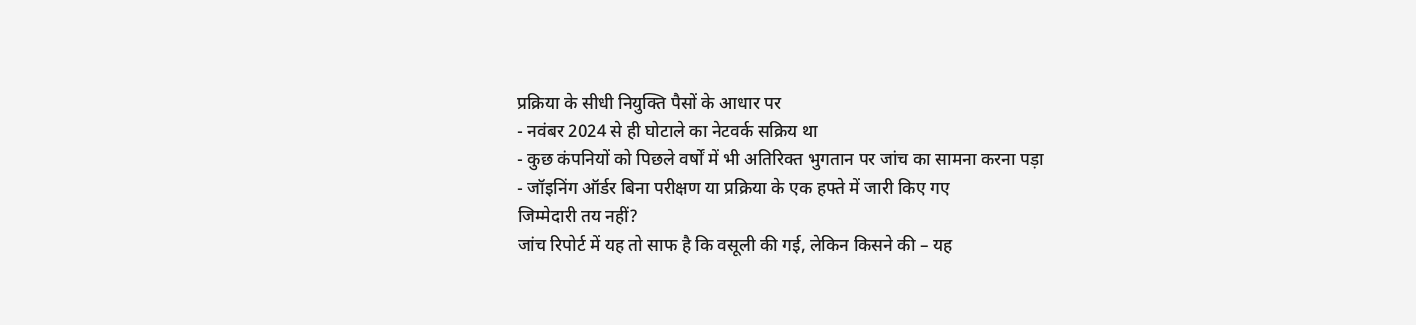प्रक्रिया के सीधी नियुक्ति पैसों के आधार पर
- नवंबर 2024 से ही घोटाले का नेटवर्क सक्रिय था
- कुछ कंपनियों को पिछले वर्षों में भी अतिरिक्त भुगतान पर जांच का सामना करना पड़ा
- जॉइनिंग ऑर्डर बिना परीक्षण या प्रक्रिया के एक हफ्ते में जारी किए गए
जिम्मेदारी तय नहीं?
जांच रिपोर्ट में यह तो साफ है कि वसूली की गई, लेकिन किसने की – यह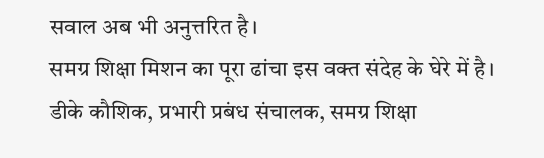सवाल अब भी अनुत्तरित है।
समग्र शिक्षा मिशन का पूरा ढांचा इस वक्त संदेह के घेरे में है।
डीके कौशिक, प्रभारी प्रबंध संचालक, समग्र शिक्षा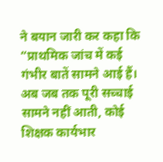ने बयान जारी कर कहा कि “प्राथमिक जांच में कई गंभीर बातें सामने आई हैं। अब जब तक पूरी सच्चाई सामने नहीं आती, कोई शिक्षक कार्यभार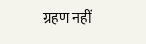ग्रहण नहीं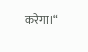करेगा।“